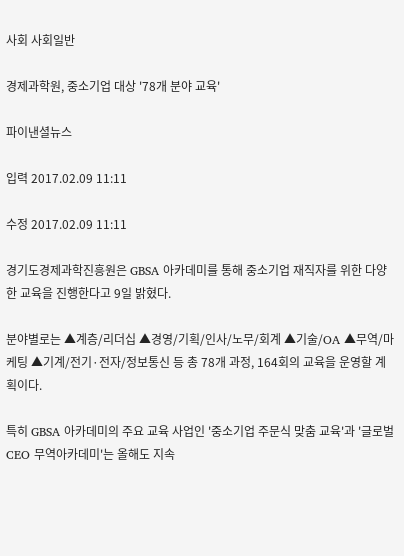사회 사회일반

경제과학원, 중소기업 대상 '78개 분야 교육'

파이낸셜뉴스

입력 2017.02.09 11:11

수정 2017.02.09 11:11

경기도경제과학진흥원은 GBSA 아카데미를 통해 중소기업 재직자를 위한 다양한 교육을 진행한다고 9일 밝혔다.

분야별로는 ▲계층/리더십 ▲경영/기획/인사/노무/회계 ▲기술/OA ▲무역/마케팅 ▲기계/전기·전자/정보통신 등 총 78개 과정, 164회의 교육을 운영할 계획이다.

특히 GBSA 아카데미의 주요 교육 사업인 '중소기업 주문식 맞춤 교육'과 '글로벌 CEO 무역아카데미'는 올해도 지속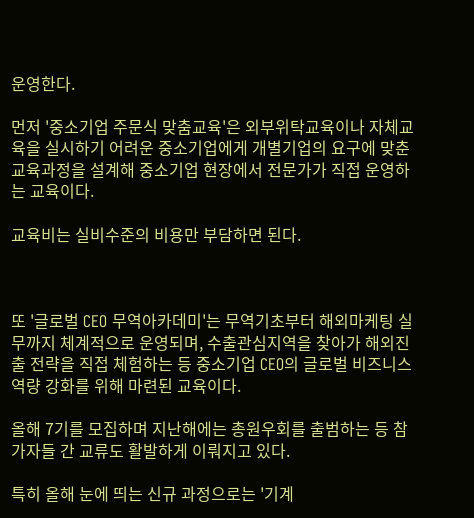운영한다.

먼저 '중소기업 주문식 맞춤교육'은 외부위탁교육이나 자체교육을 실시하기 어려운 중소기업에게 개별기업의 요구에 맞춘 교육과정을 설계해 중소기업 현장에서 전문가가 직접 운영하는 교육이다.

교육비는 실비수준의 비용만 부담하면 된다.



또 '글로벌 CEO 무역아카데미'는 무역기초부터 해외마케팅 실무까지 체계적으로 운영되며, 수출관심지역을 찾아가 해외진출 전략을 직접 체험하는 등 중소기업 CEO의 글로벌 비즈니스 역량 강화를 위해 마련된 교육이다.

올해 7기를 모집하며 지난해에는 총원우회를 출범하는 등 참가자들 간 교류도 활발하게 이뤄지고 있다.

특히 올해 눈에 띄는 신규 과정으로는 '기계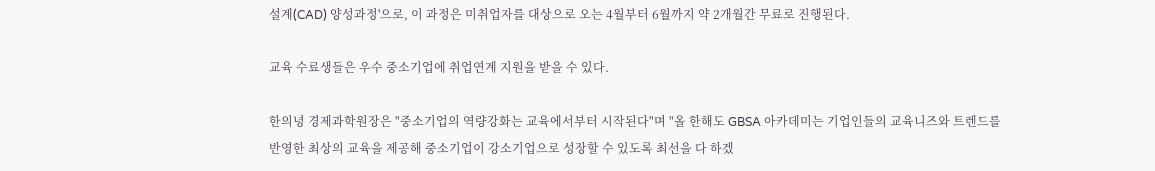설계(CAD) 양성과정'으로, 이 과정은 미취업자를 대상으로 오는 4월부터 6월까지 약 2개월간 무료로 진행된다.

교육 수료생들은 우수 중소기업에 취업연계 지원을 받을 수 있다.

한의녕 경제과학원장은 "중소기업의 역량강화는 교육에서부터 시작된다"며 "올 한해도 GBSA 아카데미는 기업인들의 교육니즈와 트렌드를 반영한 최상의 교육을 제공해 중소기업이 강소기업으로 성장할 수 있도록 최선을 다 하겠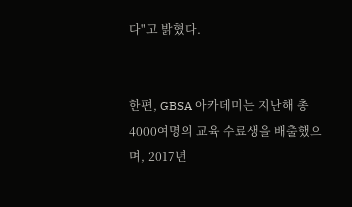다"고 밝혔다.


한편, GBSA 아카데미는 지난해 총 4000여명의 교육 수료생을 배출했으며, 2017년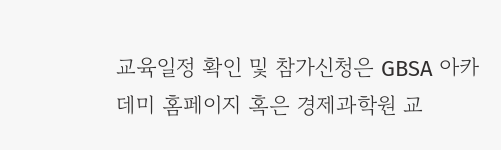교육일정 확인 및 참가신청은 GBSA 아카데미 홈페이지 혹은 경제과학원 교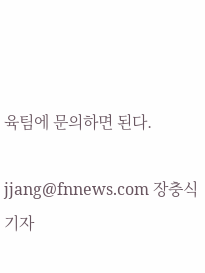육팀에 문의하면 된다.

jjang@fnnews.com 장충식 기자